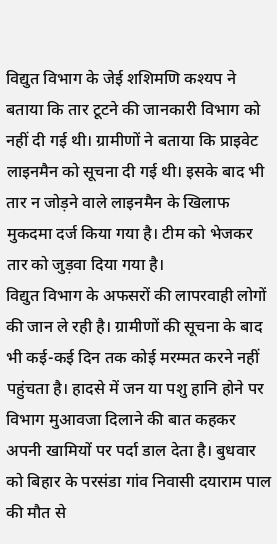विद्युत विभाग के जेई शशिमणि कश्यप ने बताया कि तार टूटने की जानकारी विभाग को नहीं दी गई थी। ग्रामीणों ने बताया कि प्राइवेट लाइनमैन को सूचना दी गई थी। इसके बाद भी तार न जोड़ने वाले लाइनमैन के खिलाफ मुकदमा दर्ज किया गया है। टीम को भेजकर तार को जुड़वा दिया गया है।
विद्युत विभाग के अफसरों की लापरवाही लोगों की जान ले रही है। ग्रामीणों की सूचना के बाद भी कई-कई दिन तक कोई मरम्मत करने नहीं पहुंचता है। हादसे में जन या पशु हानि होने पर विभाग मुआवजा दिलाने की बात कहकर अपनी खामियों पर पर्दा डाल देता है। बुधवार को बिहार के परसंडा गांव निवासी दयाराम पाल की मौत से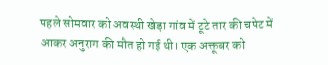पहले सोमवार को अवस्थी खेड़ा गांव में टूटे तार की चपेट में आकर अनुराग की मौत हो गई थी। एक अक्तूबर को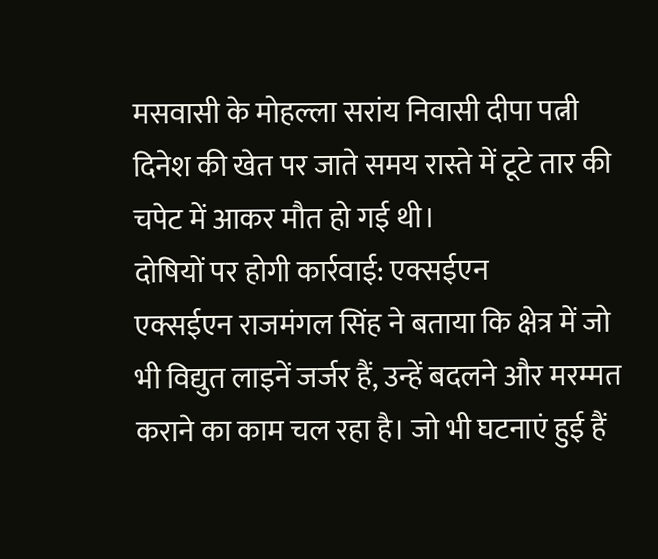मसवासी के मोहल्ला सरांय निवासी दीपा पत्नी दिनेश की खेत पर जाते समय रास्ते में टूटे तार की चपेट में आकर मौत हो गई थी।
दोषियों पर होगी कार्रवाई: एक्सईएन
एक्सईएन राजमंगल सिंह ने बताया कि क्षेत्र में जो भी विद्युत लाइनें जर्जर हैं, उन्हें बदलने और मरम्मत कराने का काम चल रहा है। जो भी घटनाएं हुई हैं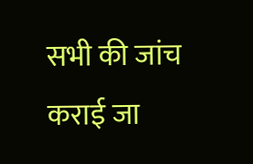सभी की जांच कराई जा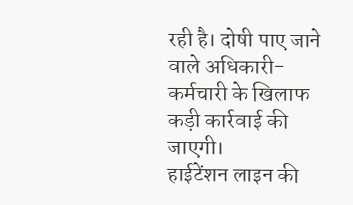रही है। दोषी पाए जाने वाले अधिकारी-कर्मचारी के खिलाफ कड़ी कार्रवाई की जाएगी।
हाईटेंशन लाइन की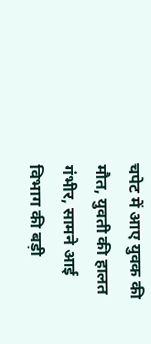चपेट में आए युवक की मौत, युवती की हालत गंभीर, सामने आई विभाग की बड़ी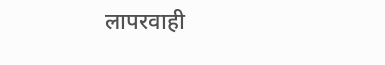लापरवाही